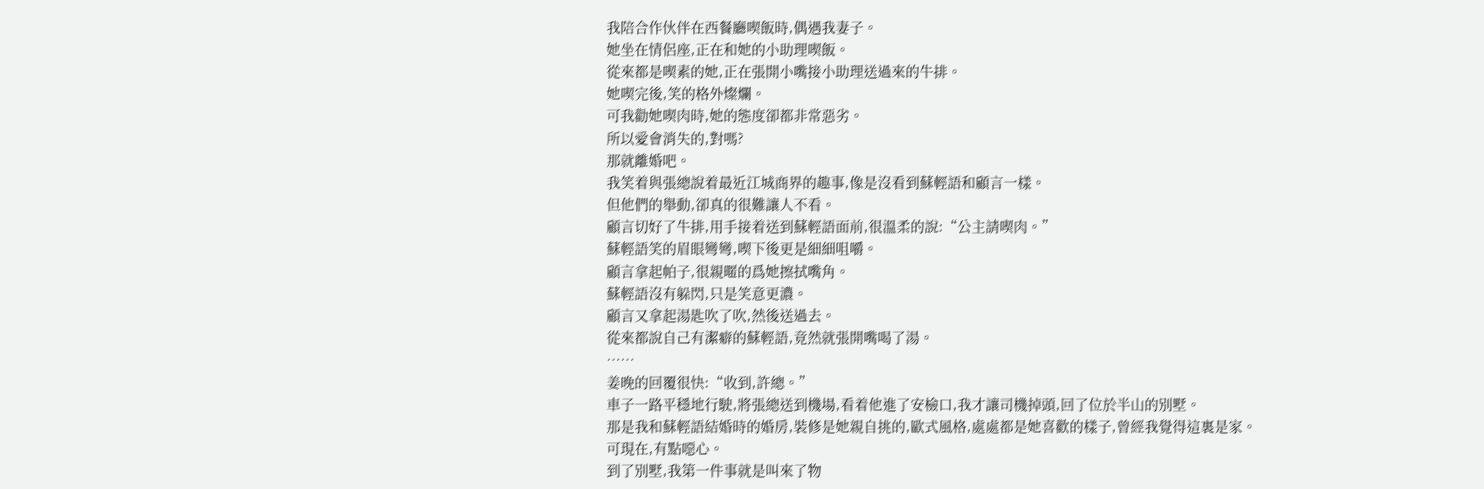我陪合作伙伴在西餐廳喫飯時,偶遇我妻子。
她坐在情侶座,正在和她的小助理喫飯。
從來都是喫素的她,正在張開小嘴接小助理送過來的牛排。
她喫完後,笑的格外燦爛。
可我勸她喫肉時,她的態度卻都非常惡劣。
所以愛會消失的,對嗎?
那就離婚吧。
我笑着與張總說着最近江城商界的趣事,像是沒看到蘇輕語和顧言一樣。
但他們的舉動,卻真的很難讓人不看。
顧言切好了牛排,用手接着送到蘇輕語面前,很溫柔的說:“公主請喫肉。”
蘇輕語笑的眉眼彎彎,喫下後更是細細咀嚼。
顧言拿起帕子,很親暱的爲她擦拭嘴角。
蘇輕語沒有躲閃,只是笑意更濃。
顧言又拿起湯匙吹了吹,然後送過去。
從來都說自己有潔癖的蘇輕語,竟然就張開嘴喝了湯。
……
姜晚的回覆很快:“收到,許總。”
車子一路平穩地行駛,將張總送到機場,看着他進了安檢口,我才讓司機掉頭,回了位於半山的別墅。
那是我和蘇輕語結婚時的婚房,裝修是她親自挑的,歐式風格,處處都是她喜歡的樣子,曾經我覺得這裏是家。
可現在,有點噁心。
到了別墅,我第一件事就是叫來了物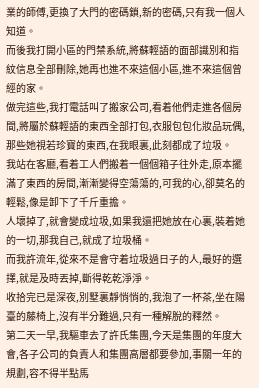業的師傅,更換了大門的密碼鎖,新的密碼,只有我一個人知道。
而後我打開小區的門禁系統,將蘇輕語的面部識別和指紋信息全部刪除,她再也進不來這個小區,進不來這個曾經的家。
做完這些,我打電話叫了搬家公司,看着他們走進各個房間,將屬於蘇輕語的東西全部打包,衣服包包化妝品玩偶,那些她視若珍寶的東西,在我眼裏,此刻都成了垃圾。
我站在客廳,看着工人們搬着一個個箱子往外走,原本擺滿了東西的房間,漸漸變得空蕩蕩的,可我的心,卻莫名的輕鬆,像是卸下了千斤重擔。
人壞掉了,就會變成垃圾,如果我還把她放在心裏,裝着她的一切,那我自己,就成了垃圾桶。
而我許流年,從來不是會守着垃圾過日子的人,最好的選擇,就是及時丟掉,斷得乾乾淨淨。
收拾完已是深夜,別墅裏靜悄悄的,我泡了一杯茶,坐在陽臺的藤椅上,沒有半分難過,只有一種解脫的釋然。
第二天一早,我驅車去了許氏集團,今天是集團的年度大會,各子公司的負責人和集團高層都要參加,事關一年的規劃,容不得半點馬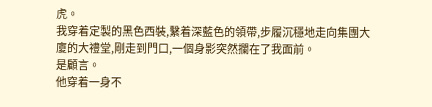虎。
我穿着定製的黑色西裝,繫着深藍色的領帶,步履沉穩地走向集團大廈的大禮堂,剛走到門口,一個身影突然攔在了我面前。
是顧言。
他穿着一身不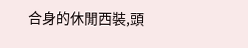合身的休閒西裝,頭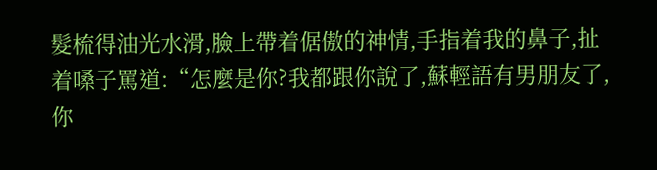髮梳得油光水滑,臉上帶着倨傲的神情,手指着我的鼻子,扯着嗓子罵道:“怎麼是你?我都跟你說了,蘇輕語有男朋友了,你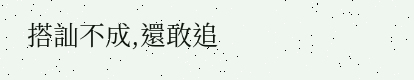搭訕不成,還敢追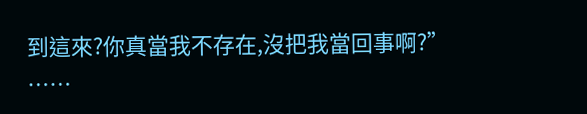到這來?你真當我不存在,沒把我當回事啊?”
……